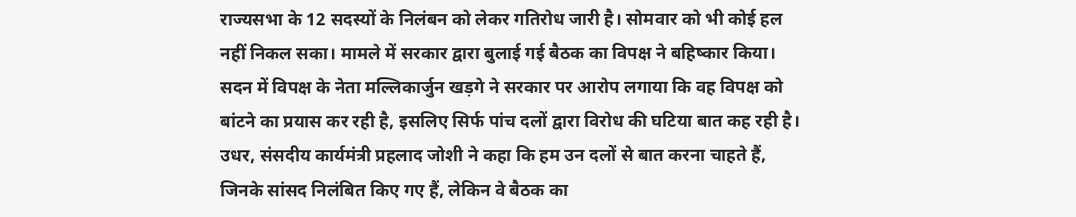राज्यसभा के 12 सदस्यों के निलंबन को लेकर गतिरोध जारी है। सोमवार को भी कोई हल नहीं निकल सका। मामले में सरकार द्वारा बुलाई गई बैठक का विपक्ष ने बहिष्कार किया। सदन में विपक्ष के नेता मल्लिकार्जुन खड़गे ने सरकार पर आरोप लगाया कि वह विपक्ष को बांटने का प्रयास कर रही है, इसलिए सिर्फ पांच दलों द्वारा विरोध की घटिया बात कह रही है। उधर, संसदीय कार्यमंत्री प्रहलाद जोशी ने कहा कि हम उन दलों से बात करना चाहते हैं, जिनके सांसद निलंबित किए गए हैं, लेकिन वे बैठक का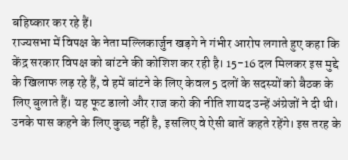बहिष्कार कर रहे हैं।
राज्यसभा में विपक्ष के नेता मल्लिकार्जुन खड़गे ने गंभीर आरोप लगाते हुए कहा कि केंद्र सरकार विपक्ष को बांटने की कोशिश कर रही है। 15-16 दल मिलकर इस मुद्दे के खिलाफ लड़ रहे हैं, वे हमें बांटने के लिए केवल 5 दलों के सदस्यों को बैठक के लिए बुलाते हैं। यह फूट डालो और राज करो की नीति शायद उन्हें अंग्रेजों ने दी थी। उनके पास कहने के लिए कुछ नहीं है, इसलिए वे ऐसी बातें कहते रहेंगे। इस तरह के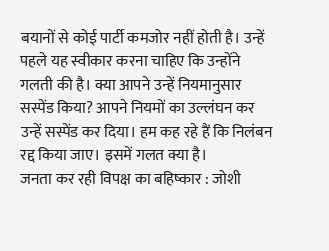बयानों से कोई पार्टी कमजोर नहीं होती है। उन्हें पहले यह स्वीकार करना चाहिए कि उन्होंने गलती की है। क्या आपने उन्हें नियमानुसार सस्पेंड किया? आपने नियमों का उल्लंघन कर उन्हें सस्पेंड कर दिया। हम कह रहे हैं कि निलंबन रद्द किया जाए। इसमें गलत क्या है।
जनता कर रही विपक्ष का बहिष्कार : जोशी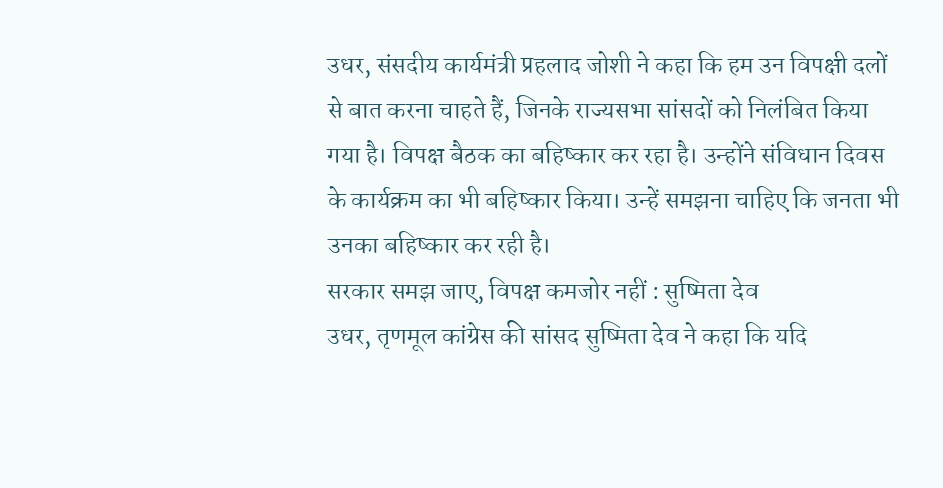उधर, संसदीय कार्यमंत्री प्रहलाद जोशी ने कहा कि हम उन विपक्षी दलों से बात करना चाहते हैं, जिनके राज्यसभा सांसदों को निलंबित किया गया है। विपक्ष बैठक का बहिष्कार कर रहा है। उन्होंने संविधान दिवस के कार्यक्रम का भी बहिष्कार किया। उन्हें समझना चाहिए कि जनता भी उनका बहिष्कार कर रही है।
सरकार समझ जाए, विपक्ष कमजोर नहीं : सुष्मिता देव
उधर, तृणमूल कांग्रेस की सांसद सुष्मिता देव ने कहा कि यदि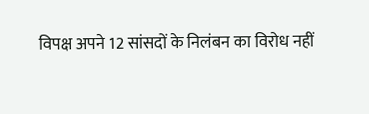विपक्ष अपने 12 सांसदों के निलंबन का विरोध नहीं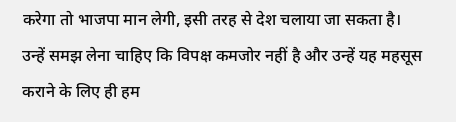करेगा तो भाजपा मान लेगी, इसी तरह से देश चलाया जा सकता है। उन्हें समझ लेना चाहिए कि विपक्ष कमजोर नहीं है और उन्हें यह महसूस कराने के लिए ही हम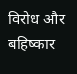विरोध और बहिष्कार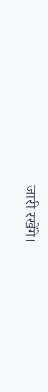जारी रखेंगे।